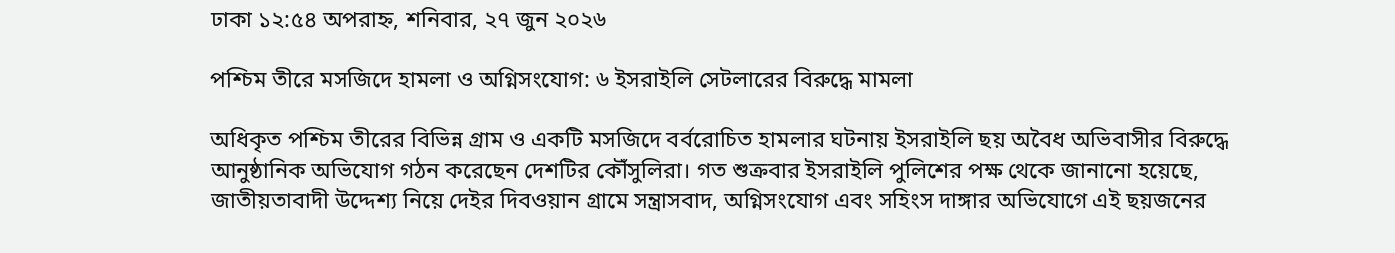ঢাকা ১২:৫৪ অপরাহ্ন, শনিবার, ২৭ জুন ২০২৬

পশ্চিম তীরে মসজিদে হামলা ও অগ্নিসংযোগ: ৬ ইসরাইলি সেটলারের বিরুদ্ধে মামলা

অধিকৃত পশ্চিম তীরের বিভিন্ন গ্রাম ও একটি মসজিদে বর্বরোচিত হামলার ঘটনায় ইসরাইলি ছয় অবৈধ অভিবাসীর বিরুদ্ধে আনুষ্ঠানিক অভিযোগ গঠন করেছেন দেশটির কৌঁসুলিরা। গত শুক্রবার ইসরাইলি পুলিশের পক্ষ থেকে জানানো হয়েছে, জাতীয়তাবাদী উদ্দেশ্য নিয়ে দেইর দিবওয়ান গ্রামে সন্ত্রাসবাদ, অগ্নিসংযোগ এবং সহিংস দাঙ্গার অভিযোগে এই ছয়জনের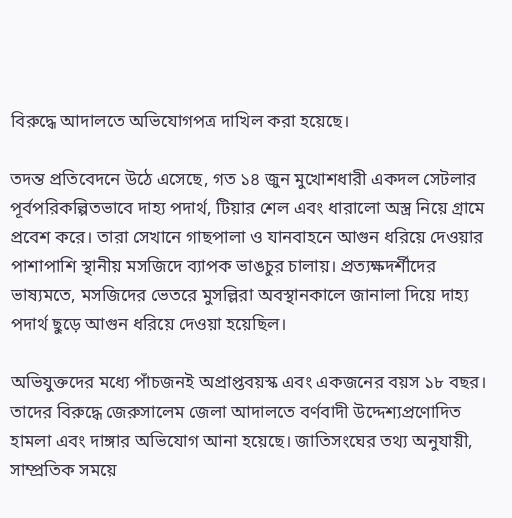বিরুদ্ধে আদালতে অভিযোগপত্র দাখিল করা হয়েছে।

তদন্ত প্রতিবেদনে উঠে এসেছে, গত ১৪ জুন মুখোশধারী একদল সেটলার পূর্বপরিকল্পিতভাবে দাহ্য পদার্থ, টিয়ার শেল এবং ধারালো অস্ত্র নিয়ে গ্রামে প্রবেশ করে। তারা সেখানে গাছপালা ও যানবাহনে আগুন ধরিয়ে দেওয়ার পাশাপাশি স্থানীয় মসজিদে ব্যাপক ভাঙচুর চালায়। প্রত্যক্ষদর্শীদের ভাষ্যমতে, মসজিদের ভেতরে মুসল্লিরা অবস্থানকালে জানালা দিয়ে দাহ্য পদার্থ ছুড়ে আগুন ধরিয়ে দেওয়া হয়েছিল।

অভিযুক্তদের মধ্যে পাঁচজনই অপ্রাপ্তবয়স্ক এবং একজনের বয়স ১৮ বছর। তাদের বিরুদ্ধে জেরুসালেম জেলা আদালতে বর্ণবাদী উদ্দেশ্যপ্রণোদিত হামলা এবং দাঙ্গার অভিযোগ আনা হয়েছে। জাতিসংঘের তথ্য অনুযায়ী, সাম্প্রতিক সময়ে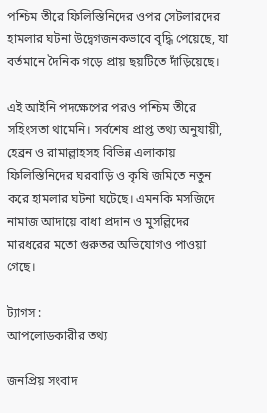পশ্চিম তীরে ফিলিস্তিনিদের ওপর সেটলারদের হামলার ঘটনা উদ্বেগজনকভাবে বৃদ্ধি পেয়েছে, যা বর্তমানে দৈনিক গড়ে প্রায় ছয়টিতে দাঁড়িয়েছে।

এই আইনি পদক্ষেপের পরও পশ্চিম তীরে সহিংসতা থামেনি। সর্বশেষ প্রাপ্ত তথ্য অনুযায়ী, হেব্রন ও রামাল্লাহসহ বিভিন্ন এলাকায় ফিলিস্তিনিদের ঘরবাড়ি ও কৃষি জমিতে নতুন করে হামলার ঘটনা ঘটেছে। এমনকি মসজিদে নামাজ আদায়ে বাধা প্রদান ও মুসল্লিদের মারধরের মতো গুরুতর অভিযোগও পাওয়া গেছে।

ট্যাগস :
আপলোডকারীর তথ্য

জনপ্রিয় সংবাদ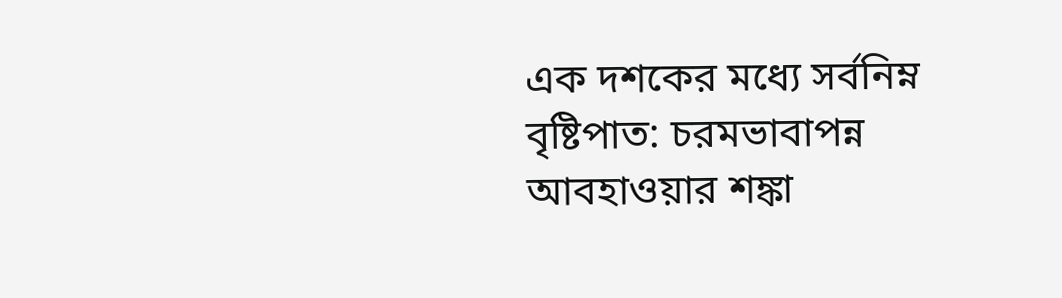এক দশকের মধ্যে সর্বনিম্ন বৃষ্টিপাত: চরমভাবাপন্ন আবহাওয়ার শঙ্কা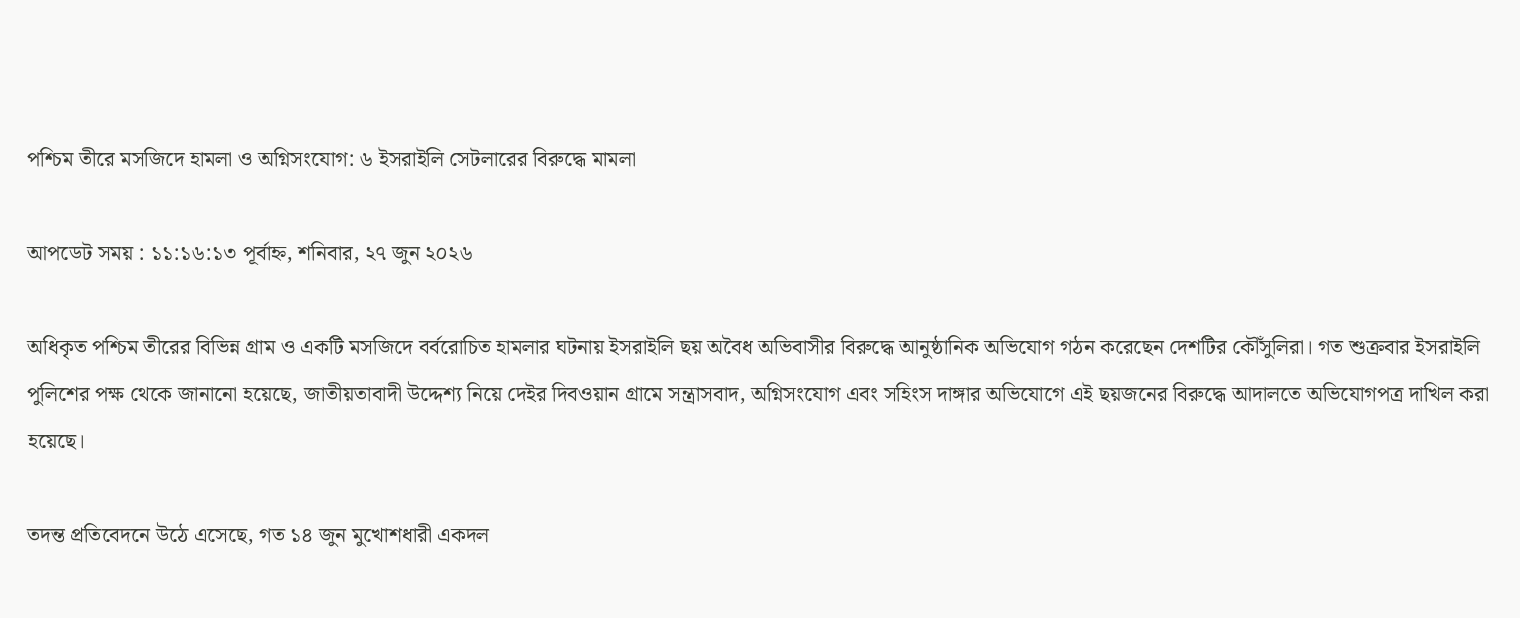পশ্চিম তীরে মসজিদে হামলা ও অগ্নিসংযোগ: ৬ ইসরাইলি সেটলারের বিরুদ্ধে মামলা

আপডেট সময় : ১১:১৬:১৩ পূর্বাহ্ন, শনিবার, ২৭ জুন ২০২৬

অধিকৃত পশ্চিম তীরের বিভিন্ন গ্রাম ও একটি মসজিদে বর্বরোচিত হামলার ঘটনায় ইসরাইলি ছয় অবৈধ অভিবাসীর বিরুদ্ধে আনুষ্ঠানিক অভিযোগ গঠন করেছেন দেশটির কৌঁসুলিরা। গত শুক্রবার ইসরাইলি পুলিশের পক্ষ থেকে জানানো হয়েছে, জাতীয়তাবাদী উদ্দেশ্য নিয়ে দেইর দিবওয়ান গ্রামে সন্ত্রাসবাদ, অগ্নিসংযোগ এবং সহিংস দাঙ্গার অভিযোগে এই ছয়জনের বিরুদ্ধে আদালতে অভিযোগপত্র দাখিল করা হয়েছে।

তদন্ত প্রতিবেদনে উঠে এসেছে, গত ১৪ জুন মুখোশধারী একদল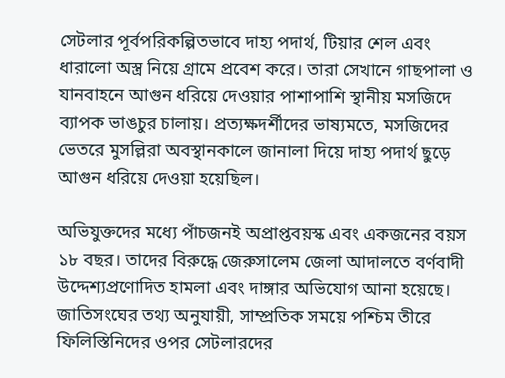সেটলার পূর্বপরিকল্পিতভাবে দাহ্য পদার্থ, টিয়ার শেল এবং ধারালো অস্ত্র নিয়ে গ্রামে প্রবেশ করে। তারা সেখানে গাছপালা ও যানবাহনে আগুন ধরিয়ে দেওয়ার পাশাপাশি স্থানীয় মসজিদে ব্যাপক ভাঙচুর চালায়। প্রত্যক্ষদর্শীদের ভাষ্যমতে, মসজিদের ভেতরে মুসল্লিরা অবস্থানকালে জানালা দিয়ে দাহ্য পদার্থ ছুড়ে আগুন ধরিয়ে দেওয়া হয়েছিল।

অভিযুক্তদের মধ্যে পাঁচজনই অপ্রাপ্তবয়স্ক এবং একজনের বয়স ১৮ বছর। তাদের বিরুদ্ধে জেরুসালেম জেলা আদালতে বর্ণবাদী উদ্দেশ্যপ্রণোদিত হামলা এবং দাঙ্গার অভিযোগ আনা হয়েছে। জাতিসংঘের তথ্য অনুযায়ী, সাম্প্রতিক সময়ে পশ্চিম তীরে ফিলিস্তিনিদের ওপর সেটলারদের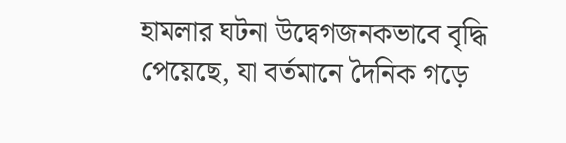হামলার ঘটনা উদ্বেগজনকভাবে বৃদ্ধি পেয়েছে, যা বর্তমানে দৈনিক গড়ে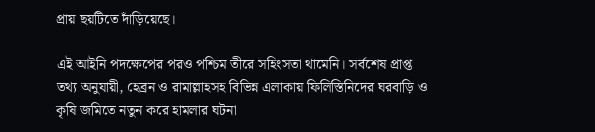প্রায় ছয়টিতে দাঁড়িয়েছে।

এই আইনি পদক্ষেপের পরও পশ্চিম তীরে সহিংসতা থামেনি। সর্বশেষ প্রাপ্ত তথ্য অনুযায়ী, হেব্রন ও রামাল্লাহসহ বিভিন্ন এলাকায় ফিলিস্তিনিদের ঘরবাড়ি ও কৃষি জমিতে নতুন করে হামলার ঘটনা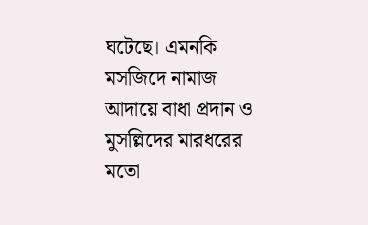ঘটেছে। এমনকি মসজিদে নামাজ আদায়ে বাধা প্রদান ও মুসল্লিদের মারধরের মতো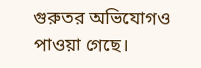গুরুতর অভিযোগও পাওয়া গেছে।